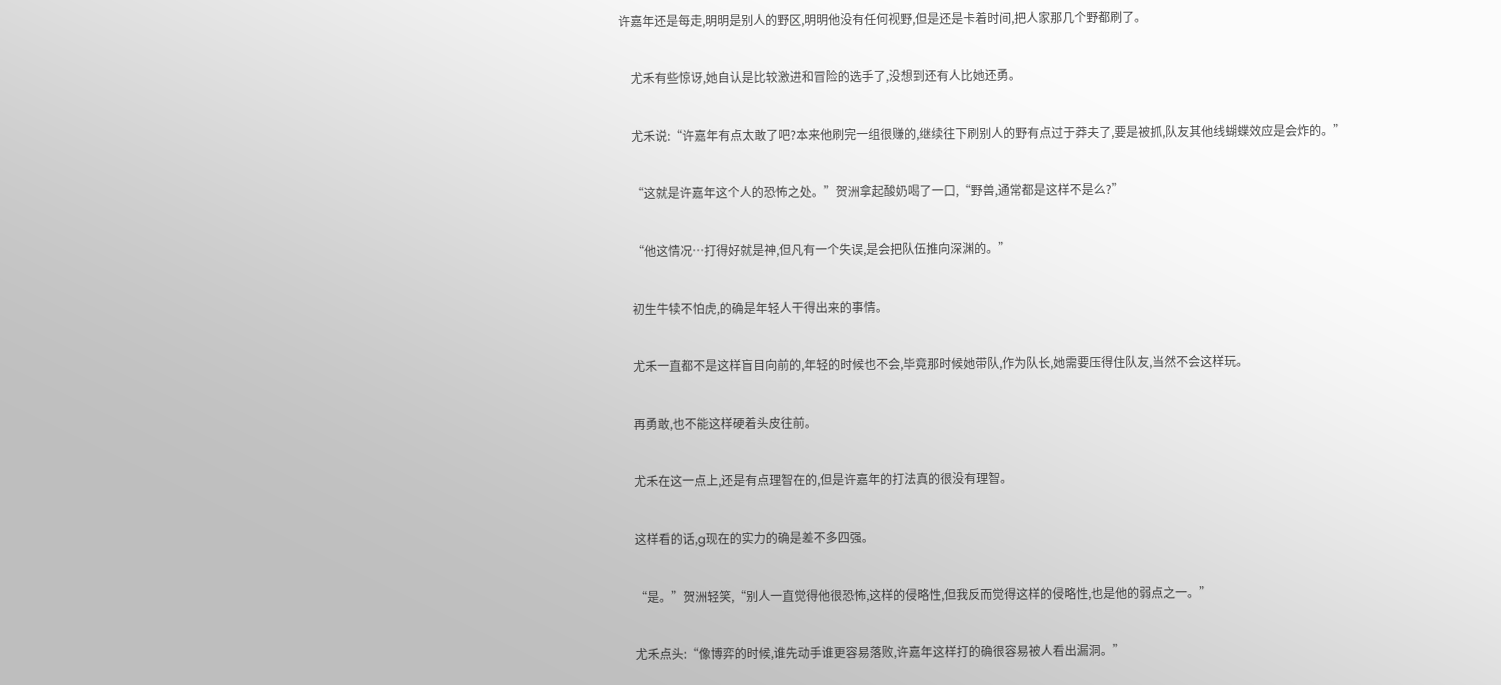许嘉年还是每走,明明是别人的野区,明明他没有任何视野,但是还是卡着时间,把人家那几个野都刷了。

    尤禾有些惊讶,她自认是比较激进和冒险的选手了,没想到还有人比她还勇。

    尤禾说:“许嘉年有点太敢了吧?本来他刷完一组很赚的,继续往下刷别人的野有点过于莽夫了,要是被抓,队友其他线蝴蝶效应是会炸的。”

    “这就是许嘉年这个人的恐怖之处。”贺洲拿起酸奶喝了一口,“野兽,通常都是这样不是么?”

    “他这情况…打得好就是神,但凡有一个失误,是会把队伍推向深渊的。”

    初生牛犊不怕虎,的确是年轻人干得出来的事情。

    尤禾一直都不是这样盲目向前的,年轻的时候也不会,毕竟那时候她带队,作为队长,她需要压得住队友,当然不会这样玩。

    再勇敢,也不能这样硬着头皮往前。

    尤禾在这一点上,还是有点理智在的,但是许嘉年的打法真的很没有理智。

    这样看的话,g现在的实力的确是差不多四强。

    “是。”贺洲轻笑,“别人一直觉得他很恐怖,这样的侵略性,但我反而觉得这样的侵略性,也是他的弱点之一。”

    尤禾点头:“像博弈的时候,谁先动手谁更容易落败,许嘉年这样打的确很容易被人看出漏洞。”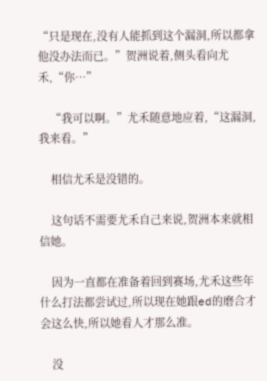“只是现在,没有人能抓到这个漏洞,所以都拿他没办法而已。”贺洲说着,侧头看向尤禾,“你…”

    “我可以啊。”尤禾随意地应着,“这漏洞,我来看。”

    相信尤禾是没错的。

    这句话不需要尤禾自己来说,贺洲本来就相信她。

    因为一直都在准备着回到赛场,尤禾这些年什么打法都尝试过,所以现在她跟ed的磨合才会这么快,所以她看人才那么准。

    没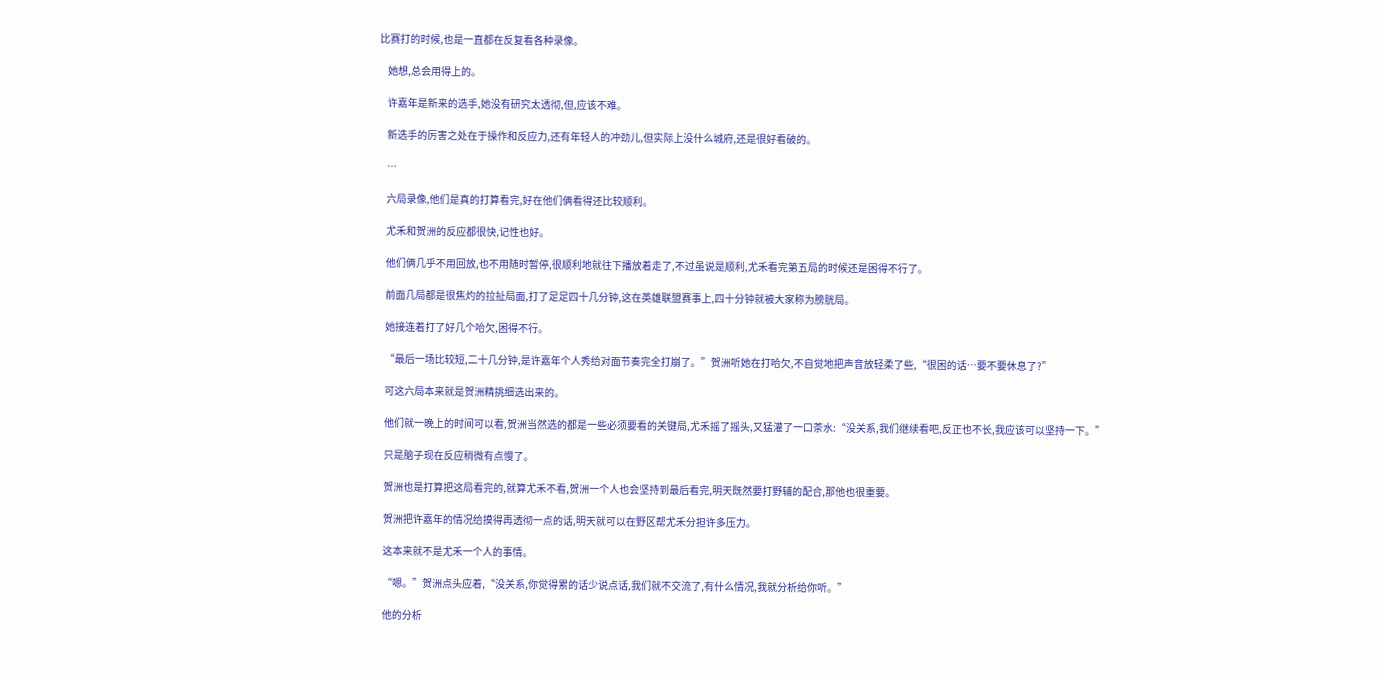比赛打的时候,也是一直都在反复看各种录像。

    她想,总会用得上的。

    许嘉年是新来的选手,她没有研究太透彻,但,应该不难。

    新选手的厉害之处在于操作和反应力,还有年轻人的冲劲儿,但实际上没什么城府,还是很好看破的。

    …

    六局录像,他们是真的打算看完,好在他们俩看得还比较顺利。

    尤禾和贺洲的反应都很快,记性也好。

    他们俩几乎不用回放,也不用随时暂停,很顺利地就往下播放着走了,不过虽说是顺利,尤禾看完第五局的时候还是困得不行了。

    前面几局都是很焦灼的拉扯局面,打了足足四十几分钟,这在英雄联盟赛事上,四十分钟就被大家称为膀胱局。

    她接连着打了好几个哈欠,困得不行。

    “最后一场比较短,二十几分钟,是许嘉年个人秀给对面节奏完全打崩了。”贺洲听她在打哈欠,不自觉地把声音放轻柔了些,“很困的话…要不要休息了?”

    可这六局本来就是贺洲精挑细选出来的。

    他们就一晚上的时间可以看,贺洲当然选的都是一些必须要看的关键局,尤禾摇了摇头,又猛灌了一口茶水:“没关系,我们继续看吧,反正也不长,我应该可以坚持一下。”

    只是脑子现在反应稍微有点慢了。

    贺洲也是打算把这局看完的,就算尤禾不看,贺洲一个人也会坚持到最后看完,明天既然要打野辅的配合,那他也很重要。

    贺洲把许嘉年的情况给摸得再透彻一点的话,明天就可以在野区帮尤禾分担许多压力。

    这本来就不是尤禾一个人的事情。

    “嗯。”贺洲点头应着,“没关系,你觉得累的话少说点话,我们就不交流了,有什么情况,我就分析给你听。”

    他的分析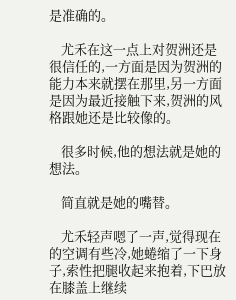是准确的。

    尤禾在这一点上对贺洲还是很信任的,一方面是因为贺洲的能力本来就摆在那里,另一方面是因为最近接触下来,贺洲的风格跟她还是比较像的。

    很多时候,他的想法就是她的想法。

    简直就是她的嘴替。

    尤禾轻声嗯了一声,觉得现在的空调有些冷,她蜷缩了一下身子,索性把腿收起来抱着,下巴放在膝盖上继续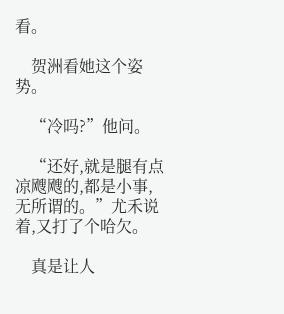看。

    贺洲看她这个姿势。

    “冷吗?”他问。

    “还好,就是腿有点凉飕飕的,都是小事,无所谓的。”尤禾说着,又打了个哈欠。

    真是让人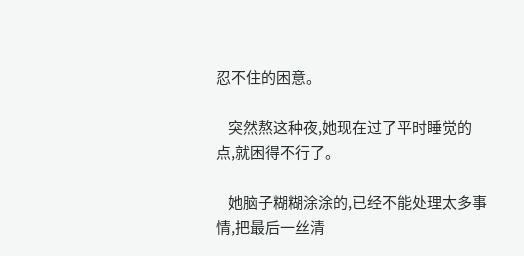忍不住的困意。

    突然熬这种夜,她现在过了平时睡觉的点,就困得不行了。

    她脑子糊糊涂涂的,已经不能处理太多事情,把最后一丝清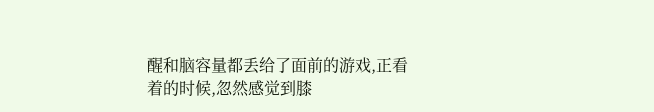醒和脑容量都丢给了面前的游戏,正看着的时候,忽然感觉到膝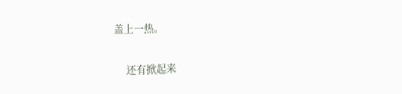盖上一热。

    还有掀起来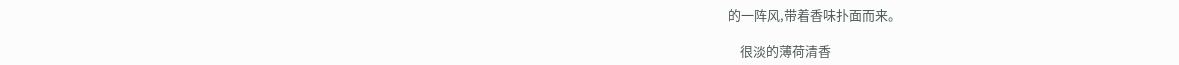的一阵风,带着香味扑面而来。

    很淡的薄荷清香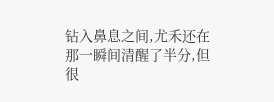钻入鼻息之间,尤禾还在那一瞬间清醒了半分,但很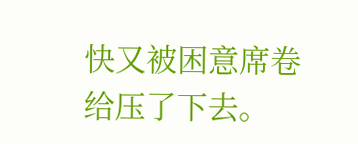快又被困意席卷给压了下去。